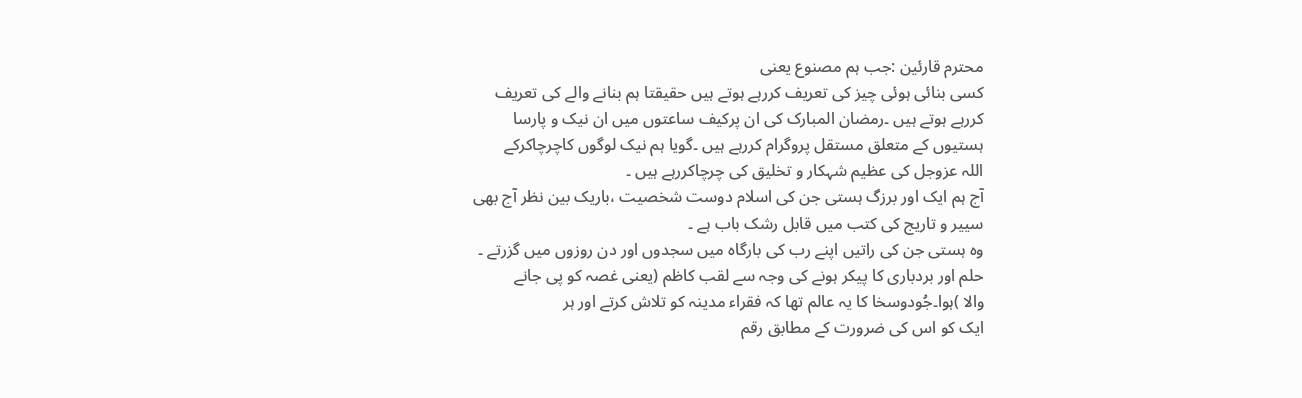محترم قارئین :جب ہم مصنوع یعنی
کسی بنائی ہوئی چیز کی تعریف کررہے ہوتے ہیں حقیقتا ہم بنانے والے کی تعریف
کررہے ہوتے ہیں ۔رمضان المبارک کی ان پرکیف ساعتوں میں ان نیک و پارسا
ہستیوں کے متعلق مستقل پروگرام کررہے ہیں ۔گویا ہم نیک لوگوں کاچرچاکرکے
اللہ عزوجل کی عظیم شہکار و تخلیق کی چرچاکررہے ہیں ۔
آج ہم ایک اور برزگ ہستی جن کی اسلام دوست شخصیت ،باریک بین نظر آج بھی
سییر و تاریج کی کتب میں قابل رشک باب ہے ۔
وہ ہستی جن کی راتیں اپنے رب کی بارگاہ میں سجدوں اور دن روزوں میں گزرتے ۔
حلم اور بردباری کا پیکر ہونے کی وجہ سے لقب کاظم (یعنی غصہ کو پی جانے
والا )ہوا۔جُودوسخا کا یہ عالم تھا کہ فقراء مدینہ کو تلاش کرتے اور ہر
ایک کو اس کی ضرورت کے مطابق رقم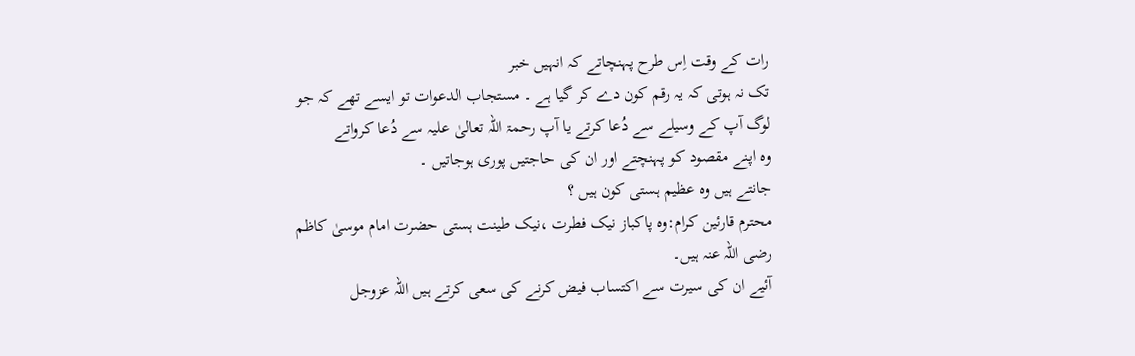رات کے وقت اِس طرح پہنچاتے کہ انہیں خبر
تک نہ ہوتی کہ یہ رقم کون دے کر گیا ہے ۔ مستجاب الدعوات تو ایسے تھے کہ جو
لوگ آپ کے وسیلے سے دُعا کرتے یا آپ رحمۃ اللہ تعالیٰ علیہ سے دُعا کرواتے
وہ اپنے مقصود کو پہنچتے اور ان کی حاجتیں پوری ہوجاتیں ۔
جانتے ہیں وہ عظیم ہستی کون ہیں ؟
محترم قارئین کرام:وہ پاکباز نیک فطرت ،نیک طینت ہستی حضرت امام موسیٰ کاظم
رضی اللہ عنہ ہیں۔
آئیے ان کی سیرت سے اکتساب فیض کرنے کی سعی کرتے ہیں اللہ عزوجل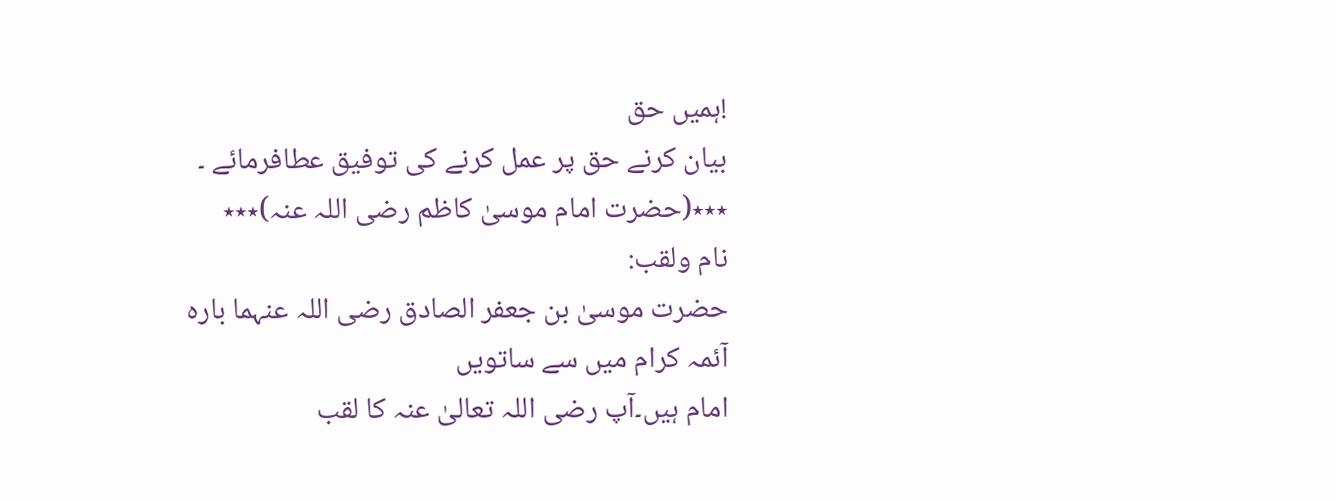!ہمیں حق
بیان کرنے حق پر عمل کرنے کی توفیق عطافرمائے ۔
٭٭٭(حضرت امام موسیٰ کاظم رضی اللہ عنہ)٭٭٭
نام ولقب:
حضرت موسیٰ بن جعفر الصادق رضی اللہ عنہما بارہ آئمہ کرام میں سے ساتویں
امام ہیں۔آپ رضی اللہ تعالیٰ عنہ کا لقب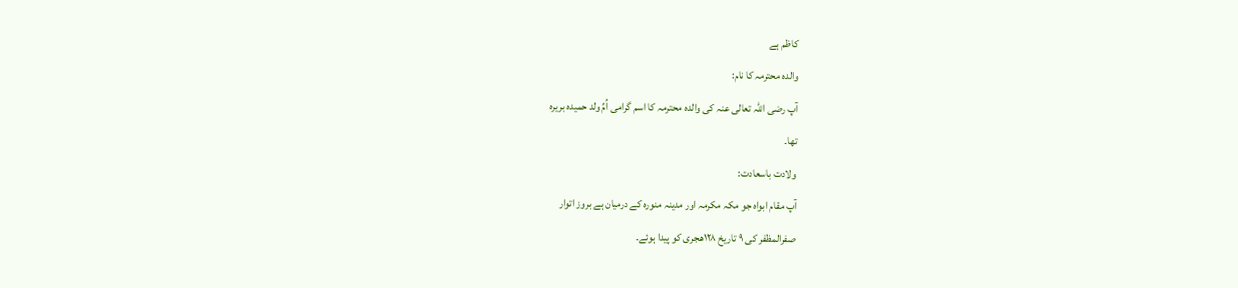کاظم ہے
والدہ محترمہ کا نام:
آپ رضی اللہ تعالی عنہ کی والدہ محترمہ کا اسم گرامی اُمِّ ولد حمیدہ بریرہ
تھا۔
ولادت باسعادت:
آپ مقام ابواہ جو مکہ مکرمہ اور مدینہ منورہ کے درمیان ہے بروز اتوار
صفرالمظفر کی ٩ تاریخ ١٢٨ھجری کو پیدا ہوئے۔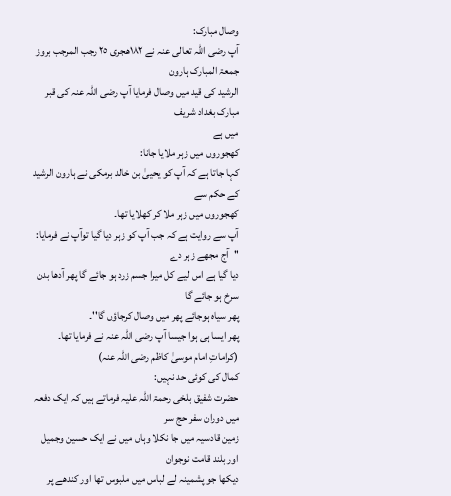وصال مبارک:
آپ رضی اللہ تعالی عنہ نے ١٨٢ھجری ٢٥ رجب المرجب بروز جمعۃ المبارک ہارون
الرشید کی قید میں وصال فرمایا آپ رضی اللہ عنہ کی قبر مبارک بغداد شریف
میں ہے
کھجوروں میں زہر ملایا جانا:
کہا جاتا ہے کہ آپ کو یحییٰ بن خالد برمکی نے ہارون الرشید کے حکم سے
کھجوروں میں زہر ملا کر کھلایا تھا۔
آپ سے روایت ہے کہ جب آپ کو زہر دیا گیا توآپ نے فرمایا: ''آج مجھے زہر دے
دیا گیا ہے اس لیے کل میرا جسم زرد ہو جائے گا پھر آدھا بدن سرخ ہو جائے گا
پھر سیاہ ہوجائے پھر میں وصال کرجاؤں گا''۔
پھر ایسا ہی ہوا جیسا آپ رضی اللہ عنہ نے فرمایا تھا۔
(کراماتِ امام موسیٰ کاظم رضی اللہ عنہ)
کمال کی کوئی حد نہیں:
حضرت شفیق بلخی رحمۃ اللہ علیہ فرماتے ہیں کہ ایک دفعہ میں دوران سفر حج سر
زمین قادسیہ میں جا نکلا وہاں میں نے ایک حسین وجمیل اور بلند قامت نوجوان
دیکھا جو پشمینہ لے لباس میں ملبوس تھا اور کندھے پر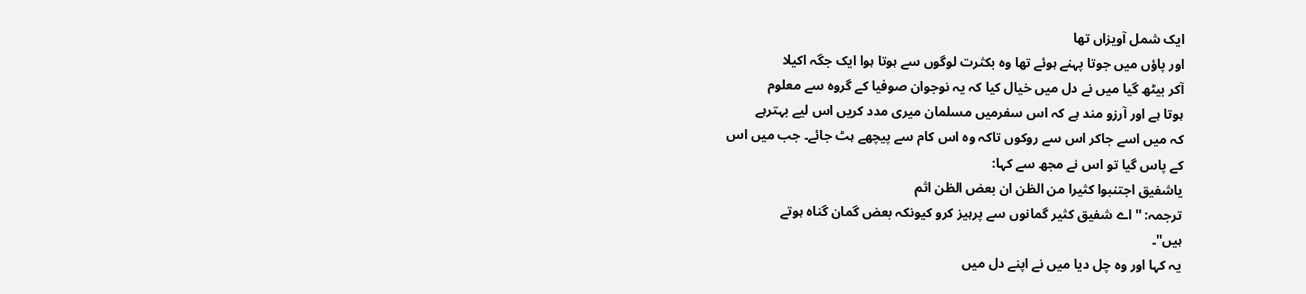ایک شمل آویزاں تھا
اور پاؤں میں جوتا پہنے ہوئے تھا وہ بکثرت لوگوں سے ہوتا ہوا ایک جگہ اکیلا
آکر بیٹھ گیا میں نے دل میں خیال کیا کہ یہ نوجوان صوفیا کے گروہ سے معلوم
ہوتا ہے اور آرزو مند ہے کہ اس سفرمیں مسلمان میری مدد کریں اس لیے بہترہے
کہ میں اسے جاکر اس سے روکوں تاکہ وہ اس کام سے پیچھے ہٹ جائے۔ جب میں اس
کے پاس گیا تو اس نے مجھ سے کہا:
یاشفیق اجتنبوا کثیرا من الظن ان بعض الظن اثم
ترجمہ: ''اے شفیق کثیر گمانوں سے پرہیز کرو کیونکہ بعض گمان گناہ ہوتے
ہیں''۔
یہ کہا اور وہ چل دیا میں نے اپنے دل میں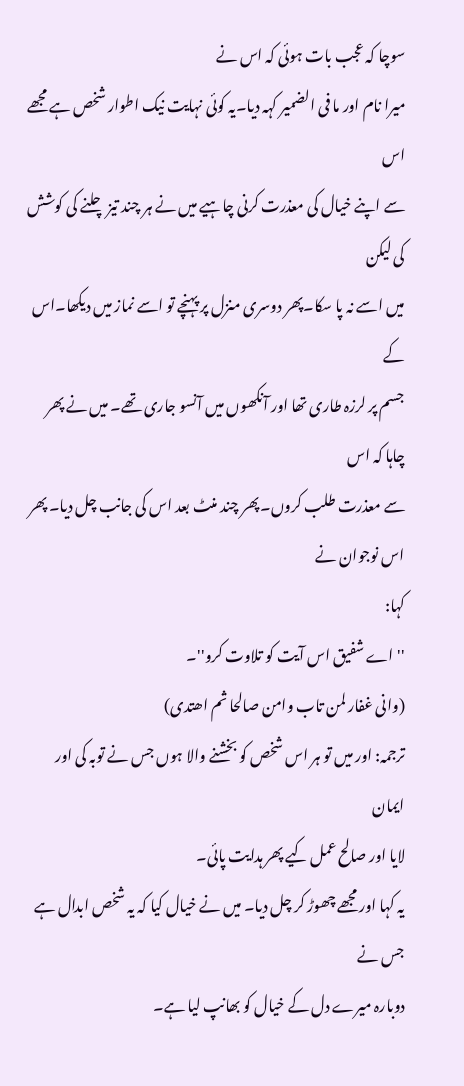سوچا کہ عجب بات ہوئی کہ اس نے
میرا نام اور ما فی الضمیر کہہ دیا۔یہ کوئی نہایت نیک اطوار شخص ہے مجھے اس
سے اپنے خیال کی معذرت کرنی چاہیے میں نے ہر چند تیز چلنے کی کوشش کی لیکن
میں اسے نہ پا سکا۔پھر دوسری منزل پر پہنچے تو اسے نماز میں دیکھا۔اس کے
جسم پر لرزہ طاری تھا اور آنکھوں میں آنسو جاری تھے۔ میں نے پھر چاہا کہ اس
سے معذرت طلب کروں۔پھر چند منٹ بعد اس کی جانب چل دیا۔ پھر اس نوجوان نے
کہا:
'' اے شفیق اس آیت کو تلاوت کرو''۔
(وانی غفار لمن تاب وامن صالحا ثم اھتدی)
ترجمہ: اور میں تو ہر اس شخص کو بخشنے والا ہوں جس نے توبہ کی اور ایمان
لایا اور صالح عمل کیے پھر ہدایت پائی۔
یہ کہا اور مجھے چھوڑ کر چل دیا۔ میں نے خیال کیا کہ یہ شخص ابدال ہے جس نے
دوبارہ میرے دل کے خیال کو بھانپ لیا ہے۔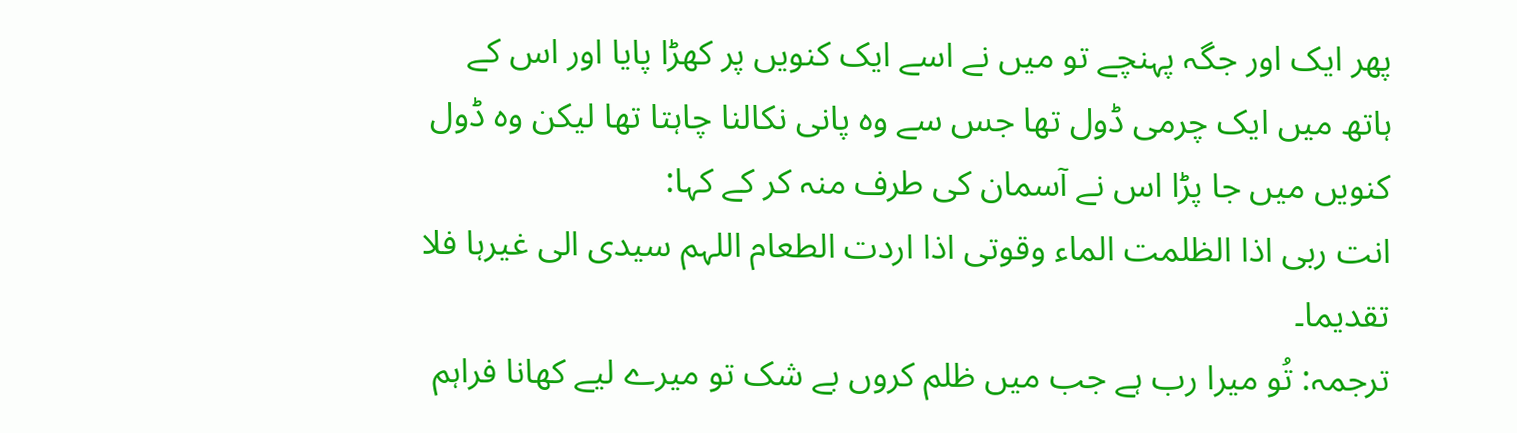پھر ایک اور جگہ پہنچے تو میں نے اسے ایک کنویں پر کھڑا پایا اور اس کے
ہاتھ میں ایک چرمی ڈول تھا جس سے وہ پانی نکالنا چاہتا تھا لیکن وہ ڈول
کنویں میں جا پڑا اس نے آسمان کی طرف منہ کر کے کہا:
انت ربی اذا الظلمت الماء وقوتی اذا اردت الطعام اللہم سیدی الی غیرہا فلا
تقدیما۔
ترجمہ: تُو میرا رب ہے جب میں ظلم کروں بے شک تو میرے لیے کھانا فراہم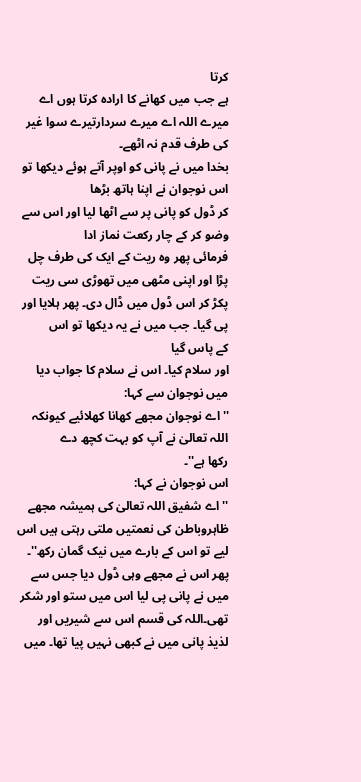کرتا
ہے جب میں کھانے کا ارادہ کرتا ہوں اے میرے اللہ اے میرے سردارتیرے سوا غیر
کی طرف قدم نہ اٹھے۔
بخدا میں نے پانی کو اوپر آتے ہوئے دیکھا تو اس نوجوان نے اپنا ہاتھ بڑھا
کر ڈول کو پانی پر سے اٹھا لیا اور اس سے وضو کر کے چار رکعت نماز ادا
فرمائی پھر وہ ریت کے ایک کی طرف چل پڑا اور اپنی مٹھی میں تھوڑی سی ریت
پکڑ کر اس ڈول میں ڈال دی۔ پھر ہلایا اور پی گیا۔ جب میں نے یہ دیکھا تو اس
کے پاس گیا
اور سلام کیا۔ اس نے سلام کا جواب دیا میں نوجوان سے کہا:
''اے نوجوان مجھے کھانا کھلائیے کیونکہ اللہ تعالیٰ نے آپ کو بہت کچھ دے
رکھا ہے''۔
اس نوجوان نے کہا:
''اے شفیق اللہ تعالیٰ کی ہمیشہ مجھے ظاہروباطن کی نعمتیں ملتی رہتی ہیں اس
لیے تو اس کے بارے میں نیک گمان رکھ''۔
پھر اس نے مجھے وہی ڈول دیا جس سے میں نے پانی پی لیا اس میں ستو اور شکر
تھی۔اللہ کی قسم اس سے شیریں اور لذیذ پانی میں نے کبھی نہیں پیا تھا۔ میں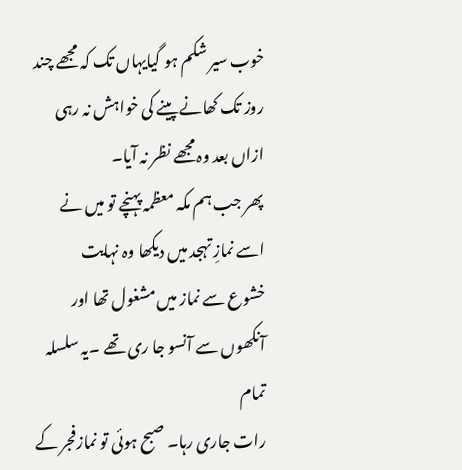خوب سیر شکم ہو گیایہاں تک کہ مجھے چند روز تک کھانے پینے کی خواہش نہ رہی
ازاں بعد وہ مجھے نظر نہ آیا۔
پھر جب ہم مکہ معظمہ پہنچے تو میں نے اسے نمازِ تہجد میں دیکھا وہ نہایت
خشوع سے نماز میں مشغول تھا اور آنکھوں سے آنسو جا ری تھے ۔یہ سلسلہ تمام
رات جاری رہا۔ صبح ہوئی تو نمازفجر کے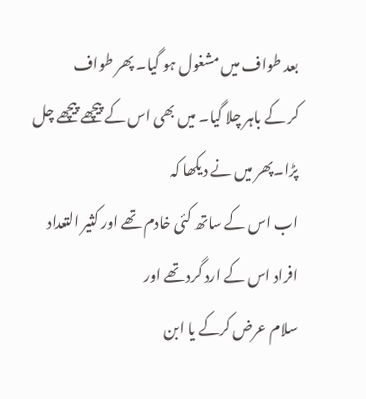بعد طواف میں مشغول ہو گیا۔ پھر طواف
کر کے باہر چلا گیا۔ میں بھی اس کے پیچھے پیچھے چل پڑا۔پھر میں نے دیکھا کہ
اب اس کے ساتھ کئی خادم تھے اور کثیر التعداد افراد اس کے ارد گرد تھے اور
سلام عرض کرکے یا ابن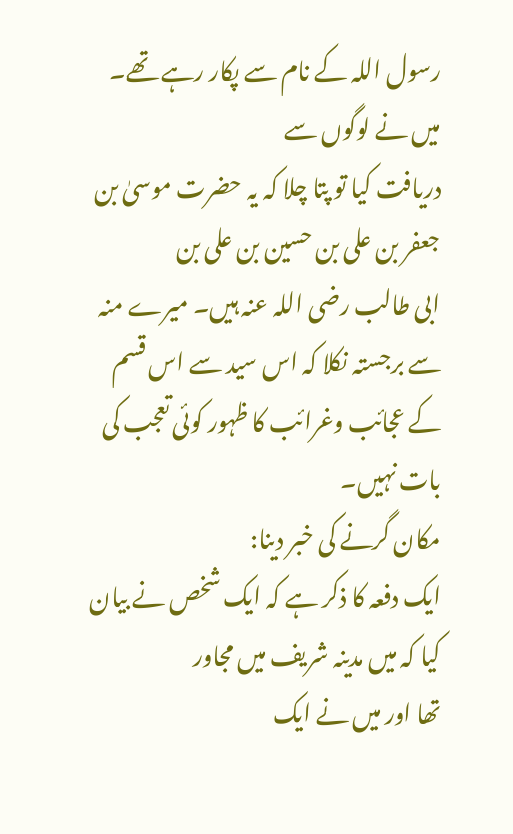رسول اللہ کے نام سے پکار رہے تھے۔ میں نے لوگوں سے
دریافت کیا تو پتا چلا کہ یہ حضرت موسیٰ بن جعفر بن علی بن حسین بن علی بن
ابی طالب رضی اللہ عنہ ہیں۔ میرے منہ سے برجستہ نکلا کہ اس سید سے اس قسم
کے عجائب وغرائب کا ظہور کوئی تعجب کی بات نہیں۔
مکان گرنے کی خبر دینا:
ایک دفعہ کا ذکر ہے کہ ایک شخص نے بیان کیا کہ میں مدینہ شریف میں مجاور
تھا اور میں نے ایک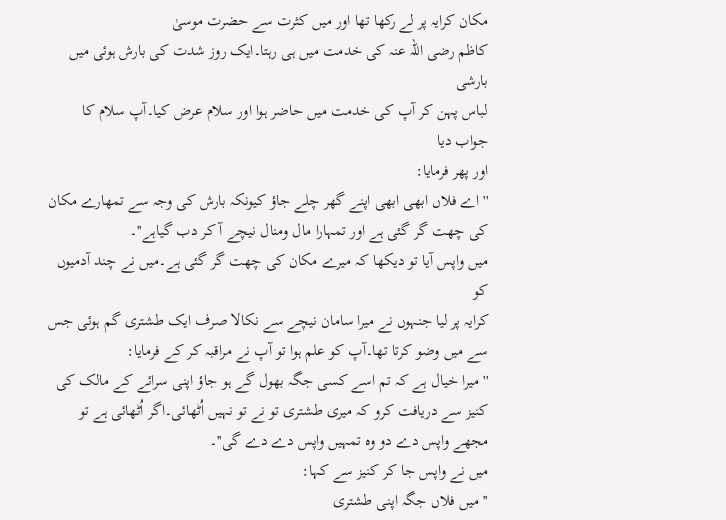مکان کرایہ پر لے رکھا تھا اور میں کثرت سے حضرت موسیٰ
کاظم رضی اللہ عنہ کی خدمت میں ہی رہتا۔ایک روز شدت کی بارش ہوئی میں بارشی
لباس پہن کر آپ کی خدمت میں حاضر ہوا اور سلام عرض کیا۔آپ سلام کا جواب دیا
اور پھر فرمایا:
''اے فلاں ابھی ابھی اپنے گھر چلے جاؤ کیونکہ بارش کی وجہ سے تمھارے مکان
کی چھت گر گئی ہے اور تمہارا مال ومنال نیچے آ کر دب گیاہے''۔
میں واپس آیا تو دیکھا کہ میرے مکان کی چھت گر گئی ہے۔میں نے چند آدمیوں کو
کرایہ پر لیا جنہوں نے میرا سامان نیچے سے نکالا صرف ایک طشتری گم ہوئی جس
سے میں وضو کرتا تھا۔آپ کو علم ہوا تو آپ نے مراقبہ کر کے فرمایا:
''میرا خیال ہے کہ تم اسے کسی جگہ بھول گے ہو جاؤ اپنی سرائے کے مالک کی
کنیز سے دریافت کرو کہ میری طشتری تو نے تو نہیں اُٹھائی۔اگر اُٹھائی ہے تو
مجھے واپس دے دو وہ تمہیں واپس دے دے گی''۔
میں نے واپس جا کر کنیز سے کہا:
''میں فلاں جگہ اپنی طشتری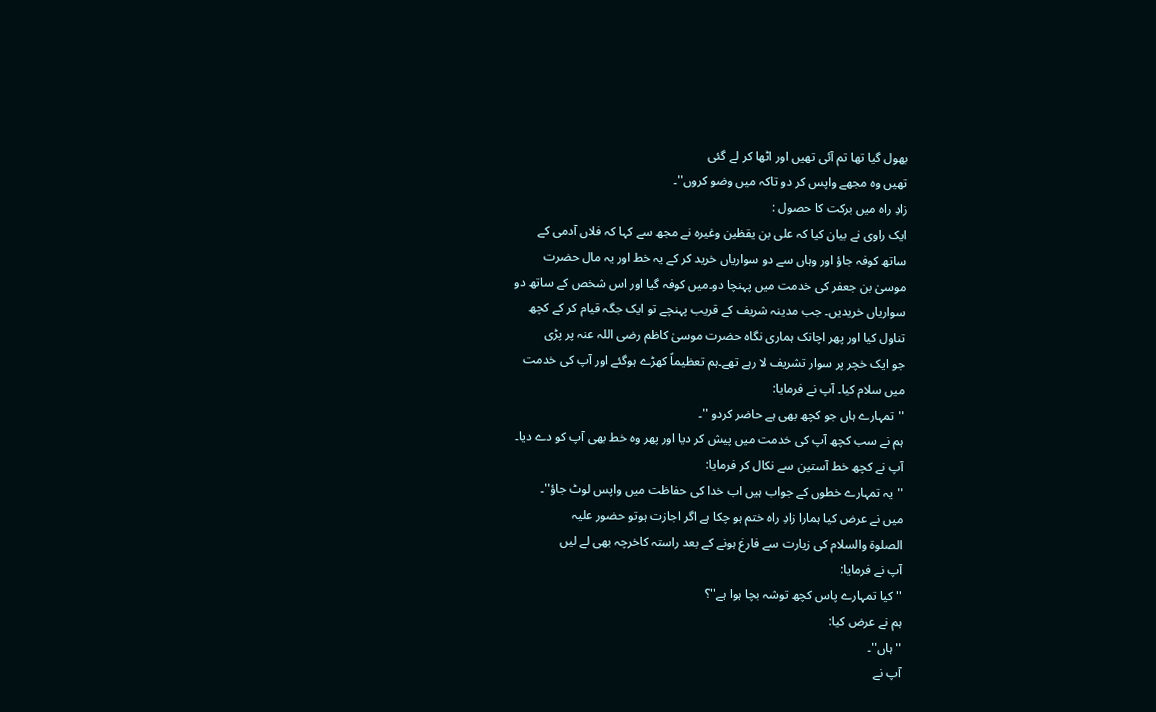بھول گیا تھا تم آئی تھیں اور اٹھا کر لے گئی
تھیں وہ مجھے واپس کر دو تاکہ میں وضو کروں''۔
زادِ راہ میں برکت کا حصول :
ایک راوی نے بیان کیا کہ علی بن یقظین وغیرہ نے مجھ سے کہا کہ فلاں آدمی کے
ساتھ کوفہ جاؤ اور وہاں سے دو سواریاں خرید کر کے یہ خط اور یہ مال حضرت
موسیٰ بن جعفر کی خدمت میں پہنچا دو۔میں کوفہ گیا اور اس شخص کے ساتھ دو
سواریاں خریدیں۔ جب مدینہ شریف کے قریب پہنچے تو ایک جگہ قیام کر کے کچھ
تناول کیا اور پھر اچانک ہماری نگاہ حضرت موسیٰ کاظم رضی اللہ عنہ پر پڑی
جو ایک خچر پر سوار تشریف لا رہے تھے۔ہم تعظیماً کھڑے ہوگئے اور آپ کی خدمت
میں سلام کیا۔ آپ نے فرمایا:
''تمہارے ہاں جو کچھ بھی ہے حاضر کردو ''۔
ہم نے سب کچھ آپ کی خدمت میں پیش کر دیا اور پھر وہ خط بھی آپ کو دے دیا۔
آپ نے کچھ خط آستین سے نکال کر فرمایا:
''یہ تمہارے خطوں کے جواب ہیں اب خدا کی حفاظت میں واپس لوٹ جاؤ''۔
میں نے عرض کیا ہمارا زادِ راہ ختم ہو چکا ہے اگر اجازت ہوتو حضور علیہ
الصلوۃ والسلام کی زیارت سے فارغ ہونے کے بعد راستہ کاخرچہ بھی لے لیں
آپ نے فرمایا:
''کیا تمہارے پاس کچھ توشہ بچا ہوا ہے''؟
ہم نے عرض کیا:
''ہاں''۔
آپ نے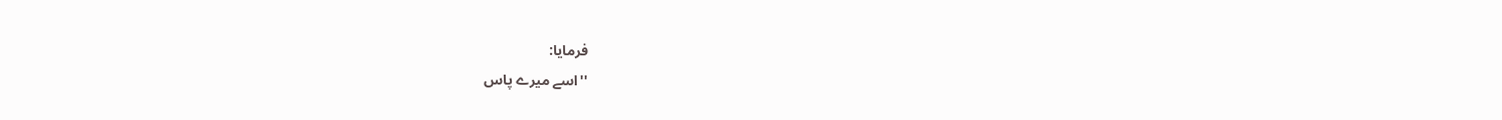فرمایا:
''اسے میرے پاس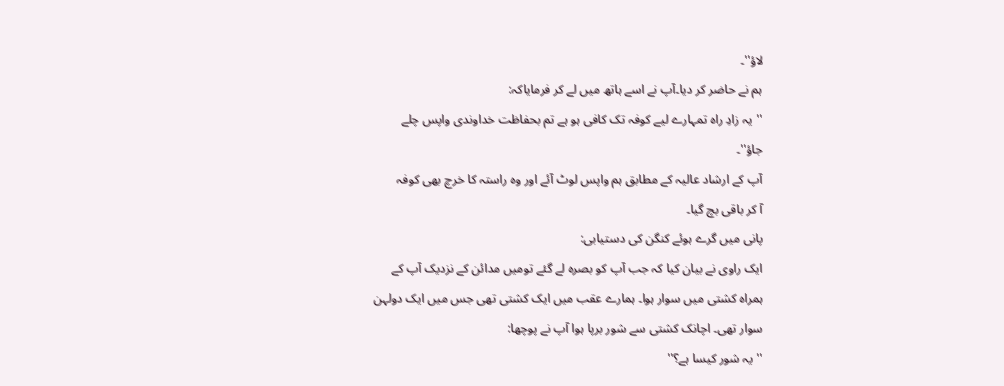لاؤ''۔
ہم نے حاضر کر دیا۔آپ نے اسے ہاتھ میں لے کر فرمایاکہ:
''یہ زادِ راہ تمہارے لیے کوفہ تک کافی ہو ہے تم بحفاظت خداوندی واپس چلے
جاؤ''۔
آپ کے ارشاد عالیہ کے مطابق ہم واپس لوٹ آئے اور وہ راستہ کا خرچ بھی کوفہ
آ کر باقی بچ گیا۔
پانی میں گرے ہوئے کنگن کی دستیابی:
ایک راوی نے بیان کیا کہ جب آپ کو بصرہ لے گئے تومیں مدائن کے نزدیک آپ کے
ہمراہ کشتی میں سوار ہوا۔ ہمارے عقب میں ایک کشتی تھی جس میں ایک دولہن
سوار تھی۔ اچانک کشتی سے شور برپا ہوا آپ نے پوچھا:
''یہ شور کیسا ہے؟''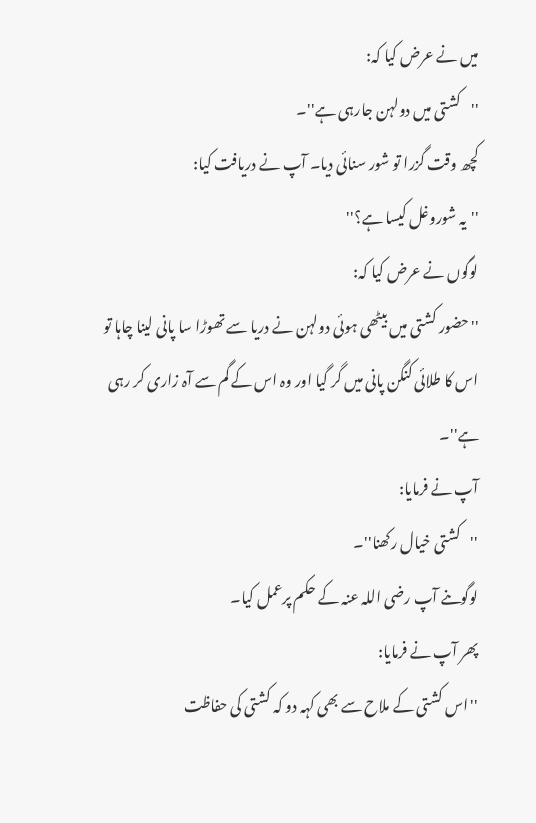میں نے عرض کیا کہ:
''کشتی میں دولہن جارہی ہے''۔
کچھ وقت گزرا تو شور سنائی دیا۔ آپ نے دریافت کیا:
''یہ شوروغل کیسا ہے؟''
لوگوں نے عرض کیا کہ:
''حضور کشتی میں بیٹھی ہوئی دولہن نے دریا سے تھوڑا سا پانی لینا چاہا تو
اس کا طلائی کنگن پانی میں گر گیا اور وہ اس کے گم سے آہ زاری کر رہی ہے''۔
آپ نے فرمایا:
''کشتی خیال رکھنا''۔
لوگوںنے آپ رضی اللہ عنہ کے حکم پرعمل کیا۔
پھر آپ نے فرمایا:
''اس کشتی کے ملاح سے بھی کہہ دو کہ کشتی کی حفاظت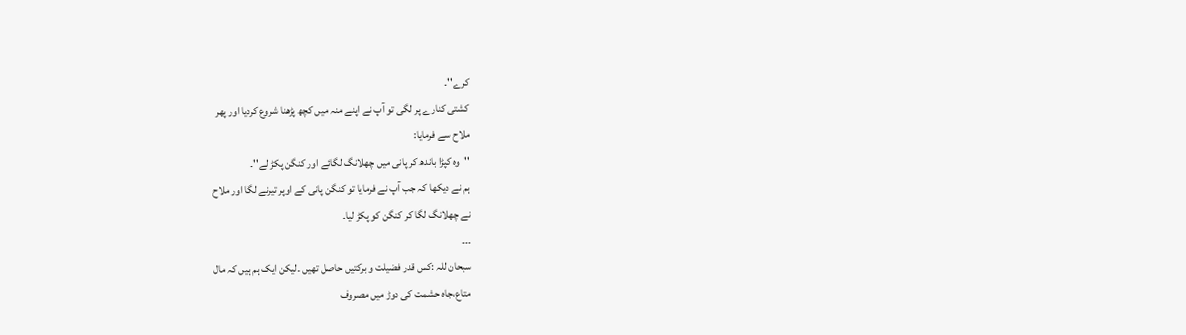کرے''۔
کشتی کنارے پر لگی تو آپ نے اپنے منہ میں کچھ پڑھنا شروع کردیا اور پھر
ملاح سے فرمایا:
''وہ کپڑا باندھ کر پانی میں چھلانگ لگائے اور کنگن پکڑ لے''۔
ہم نے دیکھا کہ جب آپ نے فرمایا تو کنگن پانی کے اوپر تیرنے لگا اور ملاح
نے چھلانگ لگا کر کنگن کو پکڑ لیا۔
۔۔۔
سبحان للہ :کس قدر فضیلت و برکتیں حاصل تھیں ۔لیکن ایک ہم ہیں کہ مال
متاع،جاہ حشمت کی دوڑ میں مصروف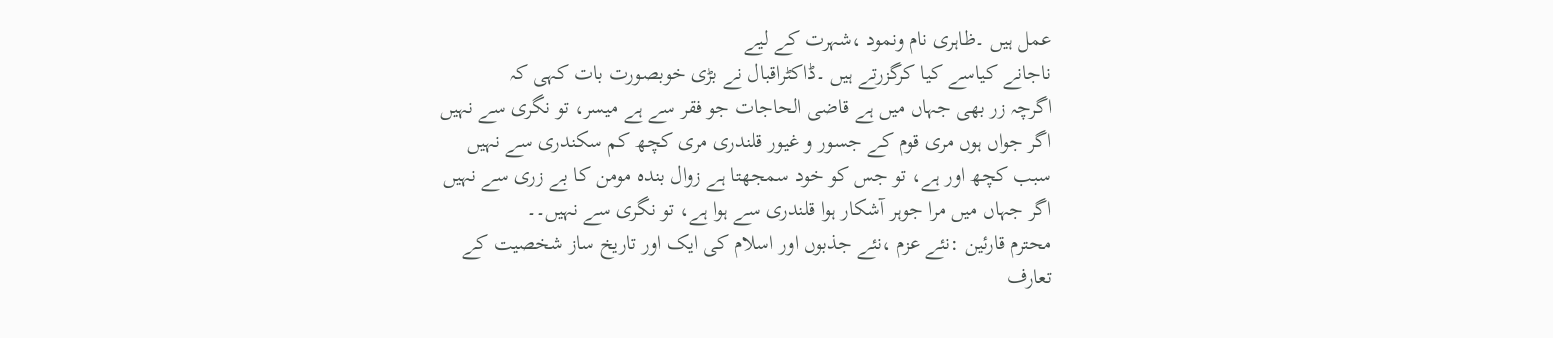عمل ہیں ۔ظاہری نام ونمود ،شہرت کے لیے
ناجانے کیاسے کیا کرگزرتے ہیں ۔ڈاکٹراقبال نے بڑی خوبصورت بات کہی کہ
اگرچہ زر بھی جہاں میں ہے قاضی الحاجات جو فقر سے ہے میسر، تو نگری سے نہیں
اگر جواں ہوں مری قوم کے جسور و غیور قلندری مری کچھ کم سکندری سے نہیں
سبب کچھ اور ہے، تو جس کو خود سمجھتا ہے زوال بندہ مومن کا بے زری سے نہیں
اگر جہاں میں مرا جوہر آشکار ہوا قلندری سے ہوا ہے، تو نگری سے نہیں۔۔
محترم قارئین :نئے عزم ،نئے جذبوں اور اسلام کی ایک اور تاریخ ساز شخصیت کے
تعارف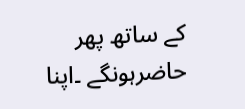کے ساتھ پھر حاضرہونگے ۔اپنا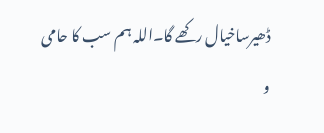ڈھیرساخیال رکھے گا۔اللہ ہم سب کا حامی
و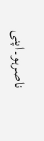ناصرہو۔اپنی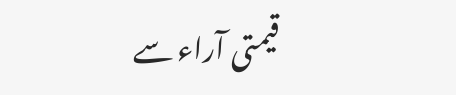قیمتی آراء سے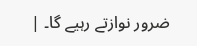ضرور نوازتے رہیے گا۔ |